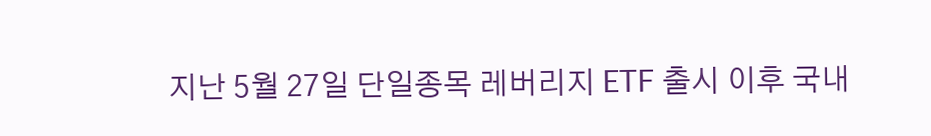지난 5월 27일 단일종목 레버리지 ETF 출시 이후 국내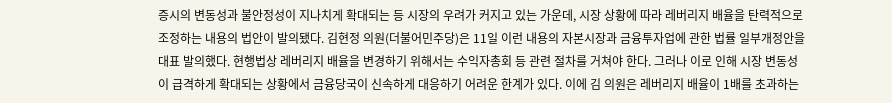증시의 변동성과 불안정성이 지나치게 확대되는 등 시장의 우려가 커지고 있는 가운데, 시장 상황에 따라 레버리지 배율을 탄력적으로 조정하는 내용의 법안이 발의됐다. 김현정 의원(더불어민주당)은 11일 이런 내용의 자본시장과 금융투자업에 관한 법률 일부개정안을 대표 발의했다. 현행법상 레버리지 배율을 변경하기 위해서는 수익자총회 등 관련 절차를 거쳐야 한다. 그러나 이로 인해 시장 변동성이 급격하게 확대되는 상황에서 금융당국이 신속하게 대응하기 어려운 한계가 있다. 이에 김 의원은 레버리지 배율이 1배를 초과하는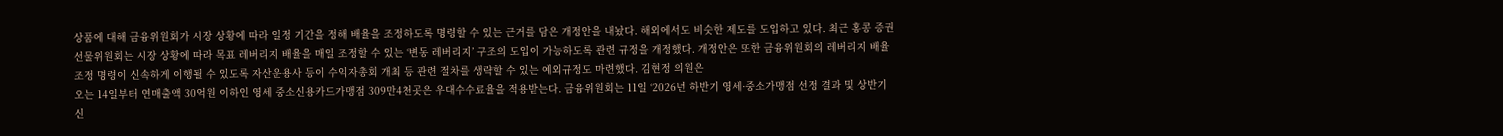상품에 대해 금융위원회가 시장 상황에 따라 일정 기간을 정해 배율을 조정하도록 명령할 수 있는 근거를 담은 개정안을 내놨다. 해외에서도 비슷한 제도를 도입하고 있다. 최근 홍콩 증권선물위원회는 시장 상황에 따라 목표 레버리지 배율을 매일 조정할 수 있는 ‘변동 레버리지’ 구조의 도입이 가능하도록 관련 규정을 개정했다. 개정안은 또한 금융위원회의 레버리지 배율 조정 명령이 신속하게 이행될 수 있도록 자산운용사 등이 수익자총회 개최 등 관련 절차를 생략할 수 있는 예외규정도 마련했다. 김현정 의원은
오는 14일부터 연매출액 30억원 이하인 영세 중소신용카드가맹점 309만4천곳은 우대수수료율을 적용받는다. 금융위원회는 11일 ‘2026년 하반기 영세·중소가맹점 선정 결과 및 상반기 신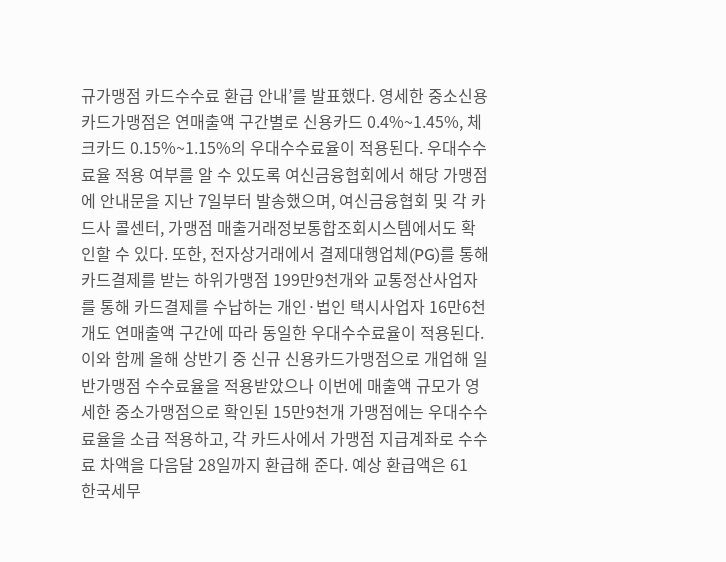규가맹점 카드수수료 환급 안내’를 발표했다. 영세한 중소신용카드가맹점은 연매출액 구간별로 신용카드 0.4%~1.45%, 체크카드 0.15%~1.15%의 우대수수료율이 적용된다. 우대수수료율 적용 여부를 알 수 있도록 여신금융협회에서 해당 가맹점에 안내문을 지난 7일부터 발송했으며, 여신금융협회 및 각 카드사 콜센터, 가맹점 매출거래정보통합조회시스템에서도 확인할 수 있다. 또한, 전자상거래에서 결제대행업체(PG)를 통해 카드결제를 받는 하위가맹점 199만9천개와 교통정산사업자를 통해 카드결제를 수납하는 개인·법인 택시사업자 16만6천개도 연매출액 구간에 따라 동일한 우대수수료율이 적용된다. 이와 함께 올해 상반기 중 신규 신용카드가맹점으로 개업해 일반가맹점 수수료율을 적용받았으나 이번에 매출액 규모가 영세한 중소가맹점으로 확인된 15만9천개 가맹점에는 우대수수료율을 소급 적용하고, 각 카드사에서 가맹점 지급계좌로 수수료 차액을 다음달 28일까지 환급해 준다. 예상 환급액은 61
한국세무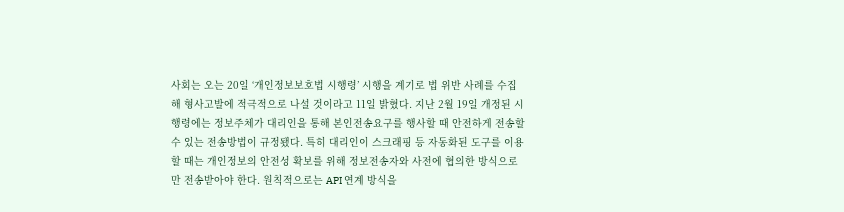사회는 오는 20일 ‘개인정보보호법 시행령’ 시행을 계기로 법 위반 사례를 수집해 형사고발에 적극적으로 나설 것이라고 11일 밝혔다. 지난 2월 19일 개정된 시행령에는 정보주체가 대리인을 통해 본인전송요구를 행사할 때 안전하게 전송할 수 있는 전송방법이 규정됐다. 특히 대리인이 스크래핑 등 자동화된 도구를 이용할 때는 개인정보의 안전성 확보를 위해 정보전송자와 사전에 협의한 방식으로만 전송받아야 한다. 원칙적으로는 API 연계 방식을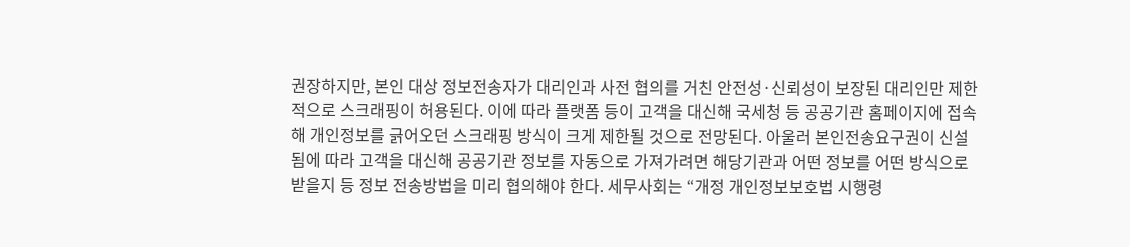권장하지만, 본인 대상 정보전송자가 대리인과 사전 협의를 거친 안전성·신뢰성이 보장된 대리인만 제한적으로 스크래핑이 허용된다. 이에 따라 플랫폼 등이 고객을 대신해 국세청 등 공공기관 홈페이지에 접속해 개인정보를 긁어오던 스크래핑 방식이 크게 제한될 것으로 전망된다. 아울러 본인전송요구권이 신설됨에 따라 고객을 대신해 공공기관 정보를 자동으로 가져가려면 해당기관과 어떤 정보를 어떤 방식으로 받을지 등 정보 전송방법을 미리 협의해야 한다. 세무사회는 “개정 개인정보보호법 시행령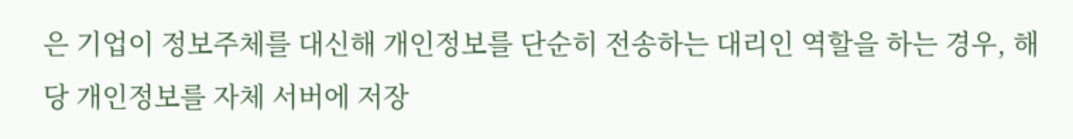은 기업이 정보주체를 대신해 개인정보를 단순히 전송하는 대리인 역할을 하는 경우, 해당 개인정보를 자체 서버에 저장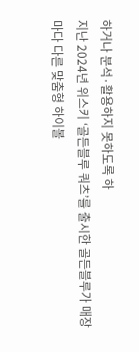하거나 분석·활용하지 못하도록 하
지난 2024년 위스키 ‘골든블루 쿼츠’를 출시한 골든블루가 매장마다 다른 맞춤형 하이볼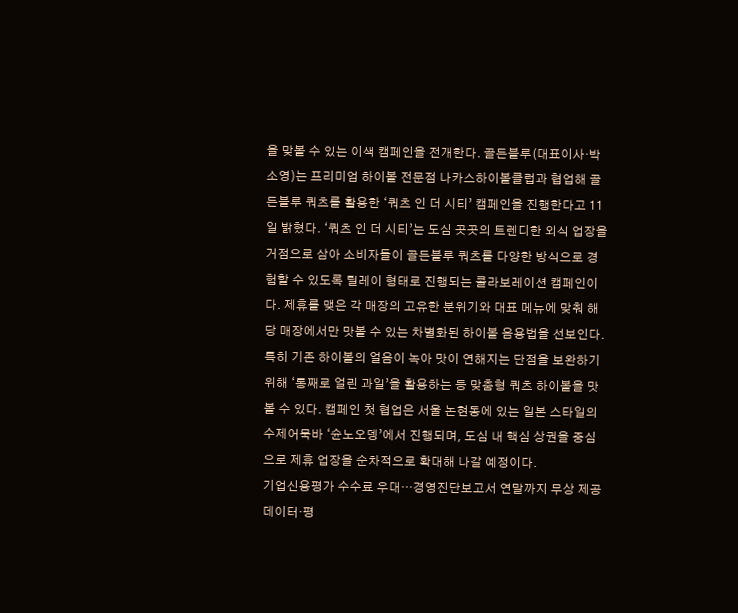을 맞볼 수 있는 이색 캠페인을 전개한다. 골든블루(대표이사·박소영)는 프리미엄 하이볼 전문점 나카스하이볼클럽과 협업해 골든블루 쿼츠를 활용한 ‘쿼츠 인 더 시티’ 캠페인을 진행한다고 11일 밝혔다. ‘쿼츠 인 더 시티’는 도심 곳곳의 트렌디한 외식 업장을 거점으로 삼아 소비자들이 골든블루 쿼츠를 다양한 방식으로 경험할 수 있도록 릴레이 형태로 진행되는 콜라보레이션 캠페인이다. 제휴를 맺은 각 매장의 고유한 분위기와 대표 메뉴에 맞춰 해당 매장에서만 맛볼 수 있는 차별화된 하이볼 음용법을 선보인다. 특히 기존 하이볼의 얼음이 녹아 맛이 연해지는 단점을 보완하기 위해 ‘통째로 얼린 과일’을 활용하는 등 맞춤형 쿼츠 하이볼을 맛볼 수 있다. 캠페인 첫 협업은 서울 논현동에 있는 일본 스타일의 수제어묵바 ‘슌노오뎅’에서 진행되며, 도심 내 핵심 상권을 중심으로 제휴 업장을 순차적으로 확대해 나갈 예정이다.
기업신용평가 수수료 우대…경영진단보고서 연말까지 무상 제공 데이터·평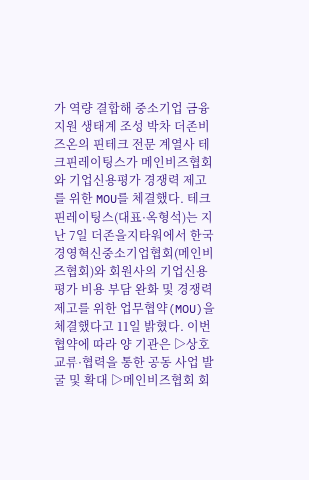가 역량 결합해 중소기업 금융 지원 생태계 조성 박차 더존비즈온의 핀테크 전문 계열사 테크핀레이팅스가 메인비즈협회와 기업신용평가 경쟁력 제고를 위한 MOU를 체결했다. 테크핀레이팅스(대표·옥형석)는 지난 7일 더존을지타워에서 한국경영혁신중소기업협회(메인비즈협회)와 회원사의 기업신용평가 비용 부담 완화 및 경쟁력 제고를 위한 업무협약(MOU)을 체결했다고 11일 밝혔다. 이번 협약에 따라 양 기관은 ▷상호 교류·협력을 통한 공동 사업 발굴 및 확대 ▷메인비즈협회 회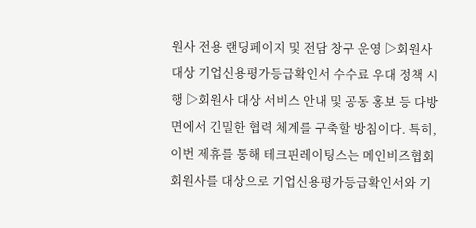원사 전용 랜딩페이지 및 전담 창구 운영 ▷회원사 대상 기업신용평가등급확인서 수수료 우대 정책 시행 ▷회원사 대상 서비스 안내 및 공동 홍보 등 다방면에서 긴밀한 협력 체계를 구축할 방침이다. 특히, 이번 제휴를 통해 테크핀레이팅스는 메인비즈협회 회원사를 대상으로 기업신용평가등급확인서와 기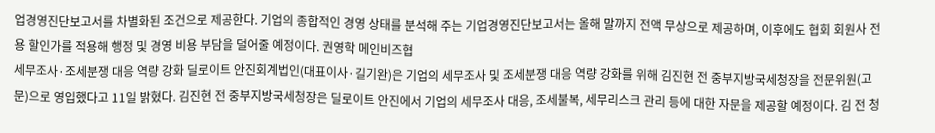업경영진단보고서를 차별화된 조건으로 제공한다. 기업의 종합적인 경영 상태를 분석해 주는 기업경영진단보고서는 올해 말까지 전액 무상으로 제공하며, 이후에도 협회 회원사 전용 할인가를 적용해 행정 및 경영 비용 부담을 덜어줄 예정이다. 권영학 메인비즈협
세무조사·조세분쟁 대응 역량 강화 딜로이트 안진회계법인(대표이사·길기완)은 기업의 세무조사 및 조세분쟁 대응 역량 강화를 위해 김진현 전 중부지방국세청장을 전문위원(고문)으로 영입했다고 11일 밝혔다. 김진현 전 중부지방국세청장은 딜로이트 안진에서 기업의 세무조사 대응, 조세불복, 세무리스크 관리 등에 대한 자문을 제공할 예정이다. 김 전 청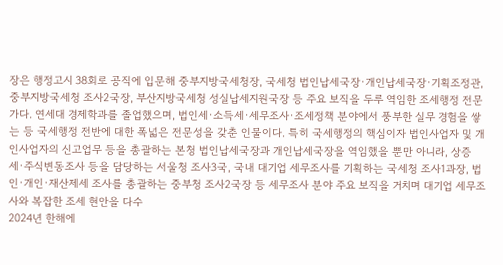장은 행정고시 38회로 공직에 입문해 중부지방국세청장, 국세청 법인납세국장·개인납세국장·기획조정관, 중부지방국세청 조사2국장, 부산지방국세청 성실납세지원국장 등 주요 보직을 두루 역임한 조세행정 전문가다. 연세대 경제학과를 졸업했으며, 법인세·소득세·세무조사·조세정책 분야에서 풍부한 실무 경험을 쌓는 등 국세행정 전반에 대한 폭넓은 전문성을 갖춘 인물이다. 특히 국세행정의 핵심이자 법인사업자 및 개인사업자의 신고업무 등을 총괄하는 본청 법인납세국장과 개인납세국장을 역임했을 뿐만 아니라, 상증세·주식변동조사 등을 담당하는 서울청 조사3국, 국내 대기업 세무조사를 기획하는 국세청 조사1과장, 법인·개인·재산제세 조사를 총괄하는 중부청 조사2국장 등 세무조사 분야 주요 보직을 거치며 대기업 세무조사와 복잡한 조세 현안을 다수
2024년 한해에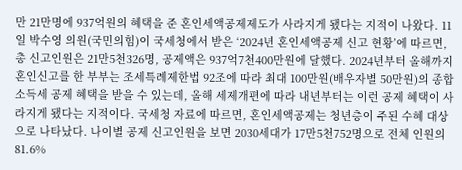만 21만명에 937억원의 혜택을 준 혼인세액공제제도가 사라지게 됐다는 지적이 나왔다. 11일 박수영 의원(국민의힘)이 국세청에서 받은 ‘2024년 혼인세액공제 신고 현황’에 따르면, 총 신고인원은 21만5천326명, 공제액은 937억7천400만원에 달했다. 2024년부터 올해까지 혼인신고를 한 부부는 조세특례제한법 92조에 따라 최대 100만원(배우자별 50만원)의 종합소득세 공제 혜택을 받을 수 있는데, 올해 세제개편에 따라 내년부터는 이런 공제 혜택이 사라지게 됐다는 지적이다. 국세청 자료에 따르면, 혼인세액공제는 청년층이 주된 수혜 대상으로 나타났다. 나이별 공제 신고인원을 보면 2030세대가 17만5천752명으로 전체 인원의 81.6%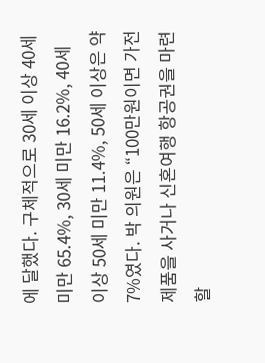에 달했다. 구체적으로 30세 이상 40세 미만 65.4%, 30세 미만 16.2%, 40세 이상 50세 미만 11.4%, 50세 이상은 약 7%였다. 박 의원은 “100만원이면 가전제품을 사거나 신혼여행 항공권을 마련할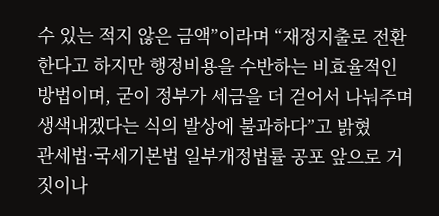수 있는 적지 않은 금액”이라며 “재정지출로 전환한다고 하지만 행정비용을 수반하는 비효율적인 방법이며, 굳이 정부가 세금을 더 걷어서 나눠주며 생색내겠다는 식의 발상에 불과하다”고 밝혔
관세법·국세기본법 일부개정법률 공포 앞으로 거짓이나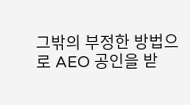그밖의 부정한 방법으로 AEO 공인을 받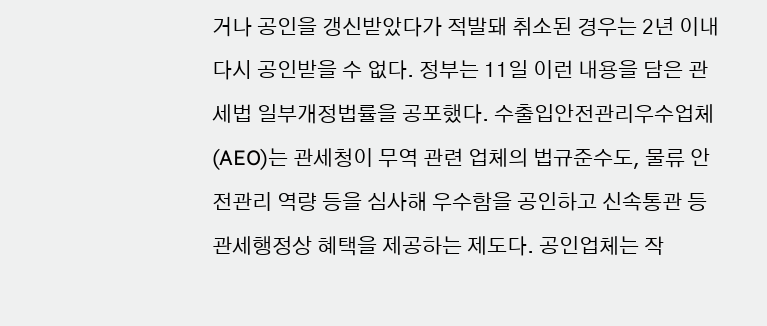거나 공인을 갱신받았다가 적발돼 취소된 경우는 2년 이내 다시 공인받을 수 없다. 정부는 11일 이런 내용을 담은 관세법 일부개정법률을 공포했다. 수출입안전관리우수업체(AEO)는 관세청이 무역 관련 업체의 법규준수도, 물류 안전관리 역량 등을 심사해 우수함을 공인하고 신속통관 등 관세행정상 혜택을 제공하는 제도다. 공인업체는 작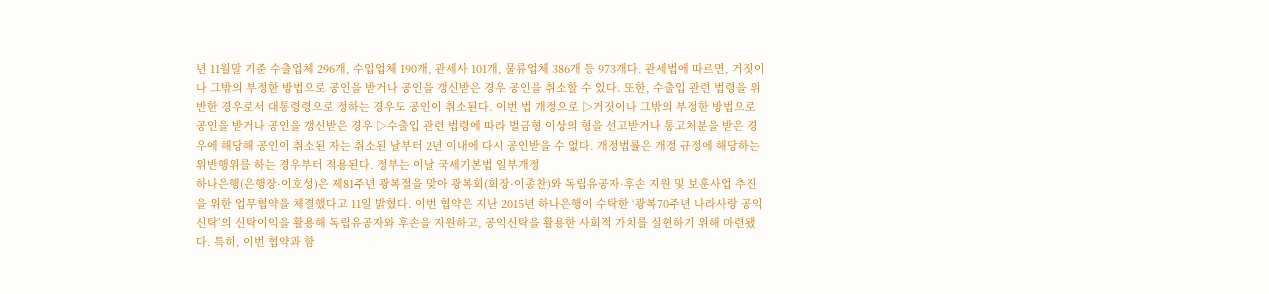년 11월말 기준 수출업체 296개, 수입업체 190개, 관세사 101개, 물류업체 386개 등 973개다. 관세법에 따르면, 거짓이나 그밖의 부정한 방법으로 공인을 받거나 공인을 갱신받은 경우 공인을 취소할 수 있다. 또한, 수출입 관련 법령을 위반한 경우로서 대통령령으로 정하는 경우도 공인이 취소된다. 이번 법 개정으로 ▷거짓이나 그밖의 부정한 방법으로 공인을 받거나 공인을 갱신받은 경우 ▷수출입 관련 법령에 따라 벌금형 이상의 형을 선고받거나 통고처분을 받은 경우에 해당해 공인이 취소된 자는 취소된 날부터 2년 이내에 다시 공인받을 수 없다. 개정법률은 개정 규정에 해당하는 위반행위를 하는 경우부터 적용된다. 정부는 이날 국세기본법 일부개정
하나은행(은행장·이호성)은 제81주년 광복절을 맞아 광복회(회장·이종찬)와 독립유공자·후손 지원 및 보훈사업 추진을 위한 업무협약을 체결했다고 11일 밝혔다. 이번 협약은 지난 2015년 하나은행이 수탁한 ‘광복70주년 나라사랑 공익신탁’의 신탁이익을 활용해 독립유공자와 후손을 지원하고, 공익신탁을 활용한 사회적 가치를 실현하기 위해 마련됐다. 특히, 이번 협약과 함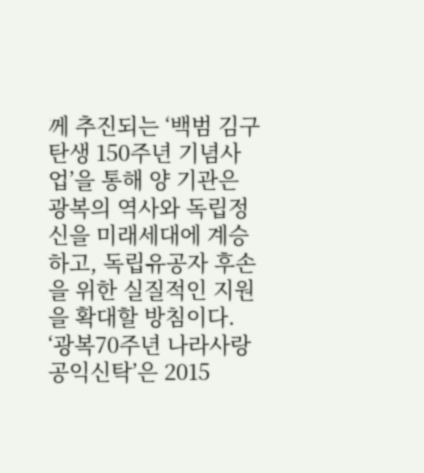께 추진되는 ‘백범 김구 탄생 150주년 기념사업’을 통해 양 기관은 광복의 역사와 독립정신을 미래세대에 계승하고, 독립유공자 후손을 위한 실질적인 지원을 확대할 방침이다. ‘광복70주년 나라사랑 공익신탁’은 2015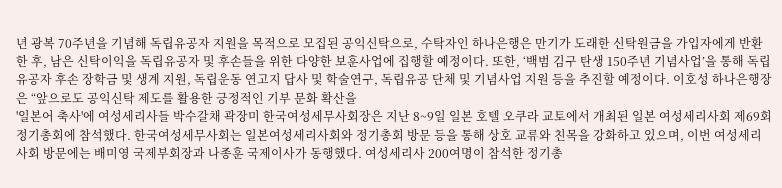년 광복 70주년을 기념해 독립유공자 지원을 목적으로 모집된 공익신탁으로, 수탁자인 하나은행은 만기가 도래한 신탁원금을 가입자에게 반환한 후, 남은 신탁이익을 독립유공자 및 후손들을 위한 다양한 보훈사업에 집행할 예정이다. 또한, ‘백범 김구 탄생 150주년 기념사업’을 통해 독립유공자 후손 장학금 및 생계 지원, 독립운동 연고지 답사 및 학술연구, 독립유공 단체 및 기념사업 지원 등을 추진할 예정이다. 이호성 하나은행장은 “앞으로도 공익신탁 제도를 활용한 긍정적인 기부 문화 확산을
'일본어 축사'에 여성세리사들 박수갈채 곽장미 한국여성세무사회장은 지난 8~9일 일본 호텔 오쿠라 교토에서 개최된 일본 여성세리사회 제69회 정기총회에 참석했다. 한국여성세무사회는 일본여성세리사회와 정기총회 방문 등을 통해 상호 교류와 친목을 강화하고 있으며, 이번 여성세리사회 방문에는 배미영 국제부회장과 나종훈 국제이사가 동행했다. 여성세리사 200여명이 참석한 정기총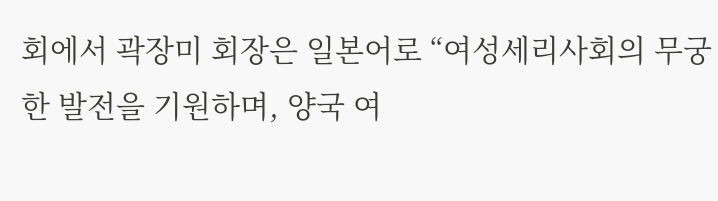회에서 곽장미 회장은 일본어로 “여성세리사회의 무궁한 발전을 기원하며, 양국 여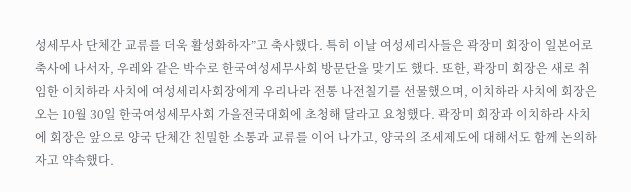성세무사 단체간 교류를 더욱 활성화하자”고 축사했다. 특히 이날 여성세리사들은 곽장미 회장이 일본어로 축사에 나서자, 우레와 같은 박수로 한국여성세무사회 방문단을 맞기도 했다. 또한, 곽장미 회장은 새로 취임한 이치하라 사치에 여성세리사회장에게 우리나라 전통 나전칠기를 선물했으며, 이치하라 사치에 회장은 오는 10월 30일 한국여성세무사회 가을전국대회에 초청해 달라고 요청했다. 곽장미 회장과 이치하라 사치에 회장은 앞으로 양국 단체간 친밀한 소통과 교류를 이어 나가고, 양국의 조세제도에 대해서도 함께 논의하자고 약속했다.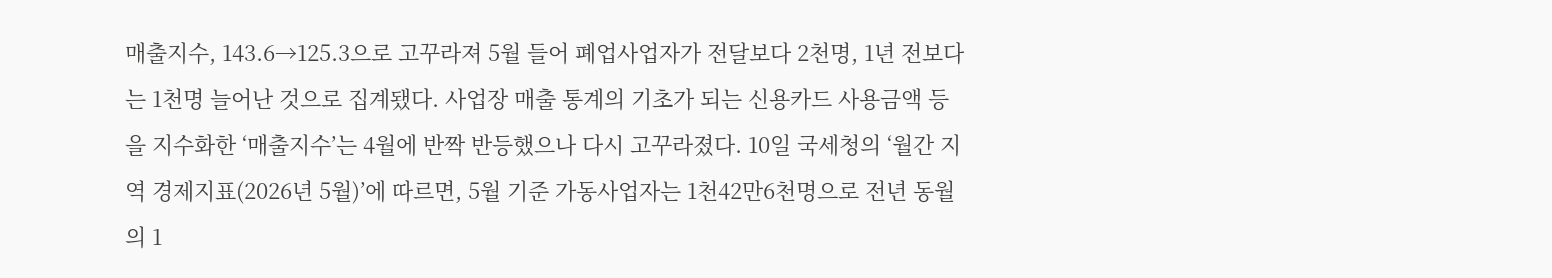매출지수, 143.6→125.3으로 고꾸라져 5월 들어 폐업사업자가 전달보다 2천명, 1년 전보다는 1천명 늘어난 것으로 집계됐다. 사업장 매출 통계의 기초가 되는 신용카드 사용금액 등을 지수화한 ‘매출지수’는 4월에 반짝 반등했으나 다시 고꾸라졌다. 10일 국세청의 ‘월간 지역 경제지표(2026년 5월)’에 따르면, 5월 기준 가동사업자는 1천42만6천명으로 전년 동월의 1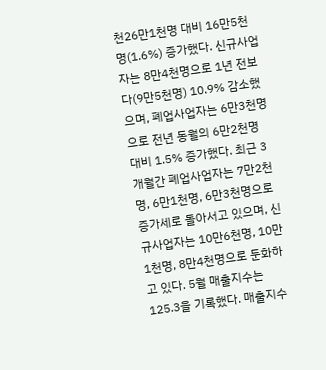천26만1천명 대비 16만5천명(1.6%) 증가했다. 신규사업자는 8만4천명으로 1년 전보다(9만5천명) 10.9% 감소했으며, 폐업사업자는 6만3천명으로 전년 동월의 6만2천명 대비 1.5% 증가했다. 최근 3개월간 폐업사업자는 7만2천명, 6만1천명, 6만3천명으로 증가세로 돌아서고 있으며, 신규사업자는 10만6천명, 10만1천명, 8만4천명으로 둔화하고 있다. 5월 매출지수는 125.3을 기록했다. 매출지수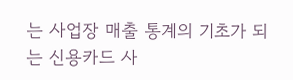는 사업장 매출 통계의 기초가 되는 신용카드 사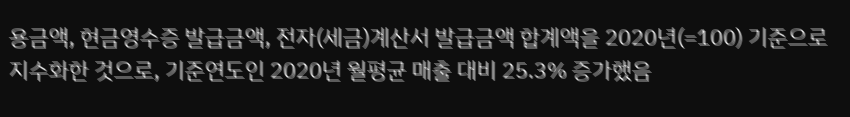용금액, 현금영수증 발급금액, 전자(세금)계산서 발급금액 합계액을 2020년(=100) 기준으로 지수화한 것으로, 기준연도인 2020년 월평균 매출 대비 25.3% 증가했음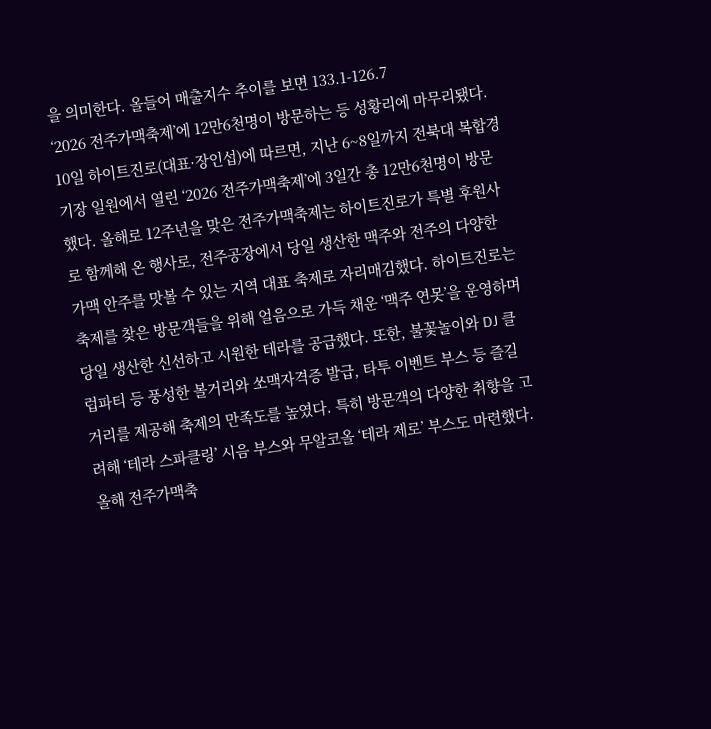을 의미한다. 올들어 매출지수 추이를 보면 133.1-126.7
‘2026 전주가맥축제’에 12만6천명이 방문하는 등 성황리에 마무리됐다. 10일 하이트진로(대표·장인섭)에 따르면, 지난 6~8일까지 전북대 복합경기장 일원에서 열린 ‘2026 전주가맥축제’에 3일간 총 12만6천명이 방문했다. 올해로 12주년을 맞은 전주가맥축제는 하이트진로가 특별 후원사로 함께해 온 행사로, 전주공장에서 당일 생산한 맥주와 전주의 다양한 가맥 안주를 맛볼 수 있는 지역 대표 축제로 자리매김했다. 하이트진로는 축제를 찾은 방문객들을 위해 얼음으로 가득 채운 ‘맥주 연못’을 운영하며 당일 생산한 신선하고 시원한 테라를 공급했다. 또한, 불꽃놀이와 DJ 클럽파티 등 풍성한 볼거리와 쏘맥자격증 발급, 타투 이벤트 부스 등 즐길거리를 제공해 축제의 만족도를 높였다. 특히 방문객의 다양한 취향을 고려해 ‘테라 스파클링’ 시음 부스와 무알코올 ‘테라 제로’ 부스도 마련했다. 올해 전주가맥축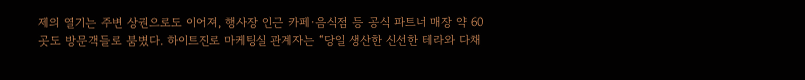제의 열기는 주변 상권으로도 이어져, 행사장 인근 카페·음식점 등 공식 파트너 매장 약 60곳도 방문객들로 붐볐다. 하이트진로 마케팅실 관계자는 “당일 생산한 신선한 테라와 다채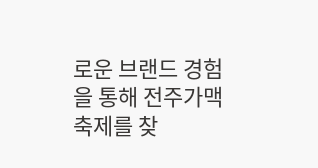로운 브랜드 경험을 통해 전주가맥축제를 찾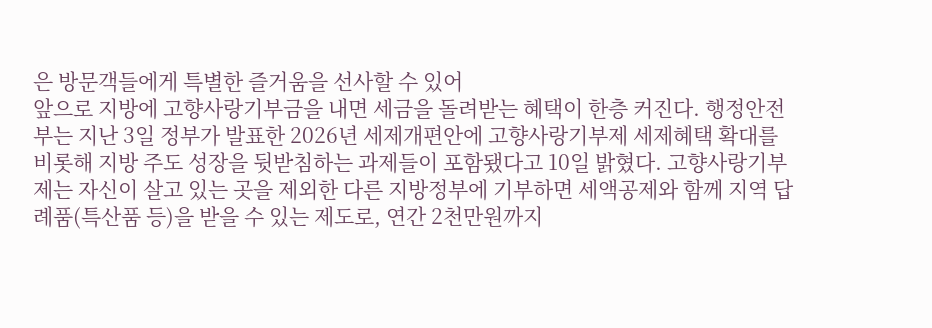은 방문객들에게 특별한 즐거움을 선사할 수 있어
앞으로 지방에 고향사랑기부금을 내면 세금을 돌려받는 혜택이 한층 커진다. 행정안전부는 지난 3일 정부가 발표한 2026년 세제개편안에 고향사랑기부제 세제혜택 확대를 비롯해 지방 주도 성장을 뒷받침하는 과제들이 포함됐다고 10일 밝혔다. 고향사랑기부제는 자신이 살고 있는 곳을 제외한 다른 지방정부에 기부하면 세액공제와 함께 지역 답례품(특산품 등)을 받을 수 있는 제도로, 연간 2천만원까지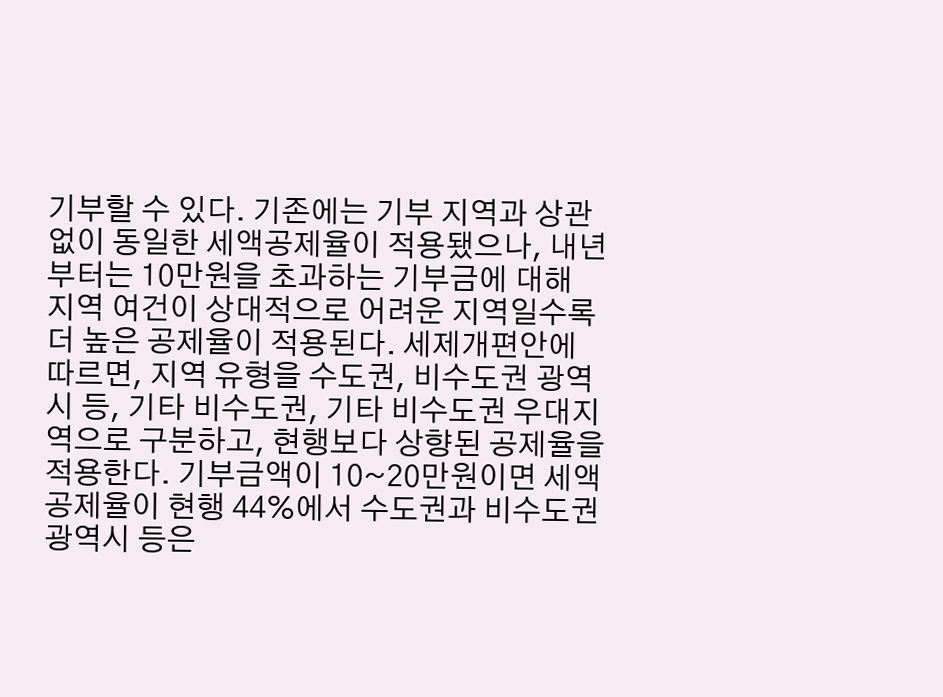기부할 수 있다. 기존에는 기부 지역과 상관없이 동일한 세액공제율이 적용됐으나, 내년부터는 10만원을 초과하는 기부금에 대해 지역 여건이 상대적으로 어려운 지역일수록 더 높은 공제율이 적용된다. 세제개편안에 따르면, 지역 유형을 수도권, 비수도권 광역시 등, 기타 비수도권, 기타 비수도권 우대지역으로 구분하고, 현행보다 상향된 공제율을 적용한다. 기부금액이 10~20만원이면 세액공제율이 현행 44%에서 수도권과 비수도권 광역시 등은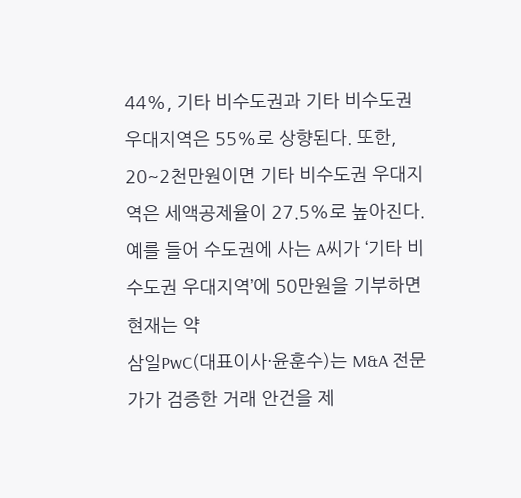44%, 기타 비수도권과 기타 비수도권 우대지역은 55%로 상향된다. 또한, 20~2천만원이면 기타 비수도권 우대지역은 세액공제율이 27.5%로 높아진다. 예를 들어 수도권에 사는 A씨가 ‘기타 비수도권 우대지역’에 50만원을 기부하면 현재는 약
삼일PwC(대표이사·윤훈수)는 M&A 전문가가 검증한 거래 안건을 제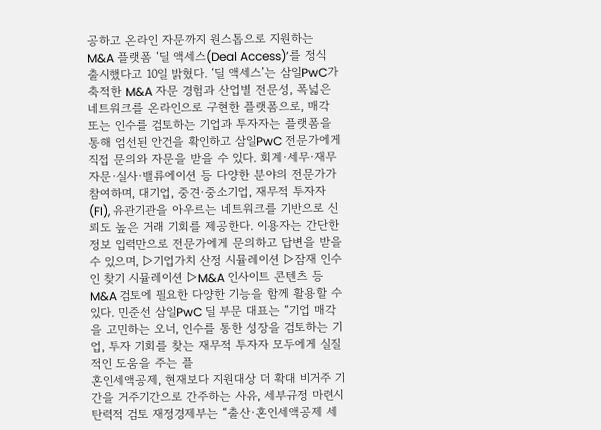공하고 온라인 자문까지 원스톱으로 지원하는 M&A 플랫폼 ‘딜 액세스(Deal Access)’를 정식 출시했다고 10일 밝혔다. ‘딜 액세스’는 삼일PwC가 축적한 M&A 자문 경험과 산업별 전문성, 폭넓은 네트워크를 온라인으로 구현한 플랫폼으로, 매각 또는 인수를 검토하는 기업과 투자자는 플랫폼을 통해 엄선된 안건을 확인하고 삼일PwC 전문가에게 직접 문의와 자문을 받을 수 있다. 회계·세무·재무자문·실사·밸류에이션 등 다양한 분야의 전문가가 참여하며, 대기업, 중견·중소기업, 재무적 투자자(FI), 유관기관을 아우르는 네트워크를 기반으로 신뢰도 높은 거래 기회를 제공한다. 이용자는 간단한 정보 입력만으로 전문가에게 문의하고 답변을 받을 수 있으며, ▷기업가치 산정 시뮬레이션 ▷잠재 인수인 찾기 시뮬레이션 ▷M&A 인사이트 콘텐츠 등 M&A 검토에 필요한 다양한 기능을 함께 활용할 수 있다. 민준선 삼일PwC 딜 부문 대표는 “기업 매각을 고민하는 오너, 인수를 통한 성장을 검토하는 기업, 투자 기회를 찾는 재무적 투자자 모두에게 실질적인 도움을 주는 플
혼인세액공제, 현재보다 지원대상 더 확대 비거주 기간을 거주기간으로 간주하는 사유, 세부규정 마련시 탄력적 검토 재정경제부는 “출산·혼인세액공제 세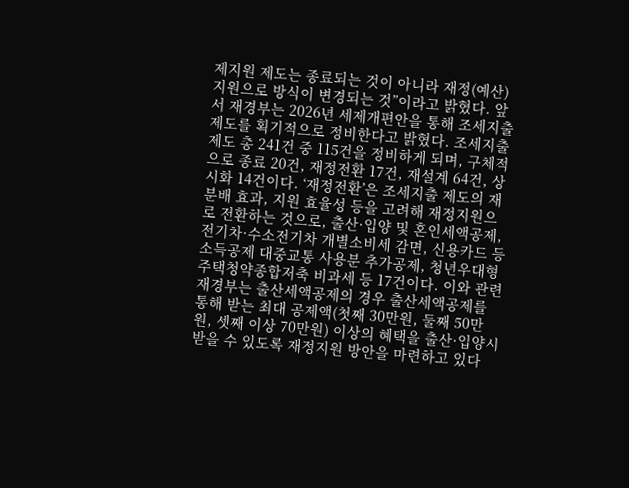제지원 제도는 종료되는 것이 아니라 재정(예산) 지원으로 방식이 변경되는 것”이라고 밝혔다. 앞서 재경부는 2026년 세제개편안을 통해 조세지출 제도를 획기적으로 정비한다고 밝혔다. 조세지출 제도 총 241건 중 115건을 정비하게 되며, 구체적으로 종료 20건, 재정전환 17건, 재설계 64건, 상시화 14건이다. ‘재정전환’은 조세지출 제도의 재분배 효과, 지원 효율성 등을 고려해 재정지원으로 전환하는 것으로, 출산·입양 및 혼인세액공제, 전기차·수소전기차 개별소비세 감면, 신용카드 등 소득공제 대중교통 사용분 추가공제, 청년우대형 주택청약종합저축 비과세 등 17건이다. 이와 관련 재경부는 출산세액공제의 경우 출산세액공제를 통해 받는 최대 공제액(첫째 30만원, 둘째 50만원, 셋째 이상 70만원) 이상의 혜택을 출산·입양시 받을 수 있도록 재정지원 방안을 마련하고 있다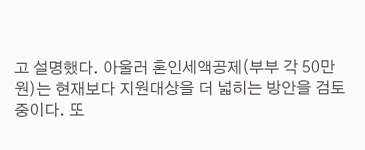고 설명했다. 아울러 혼인세액공제(부부 각 50만원)는 현재보다 지원대상을 더 넓히는 방안을 검토 중이다. 또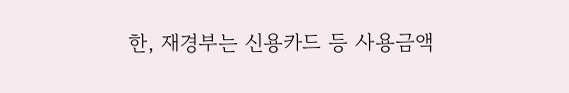한, 재경부는 신용카드 등 사용금액